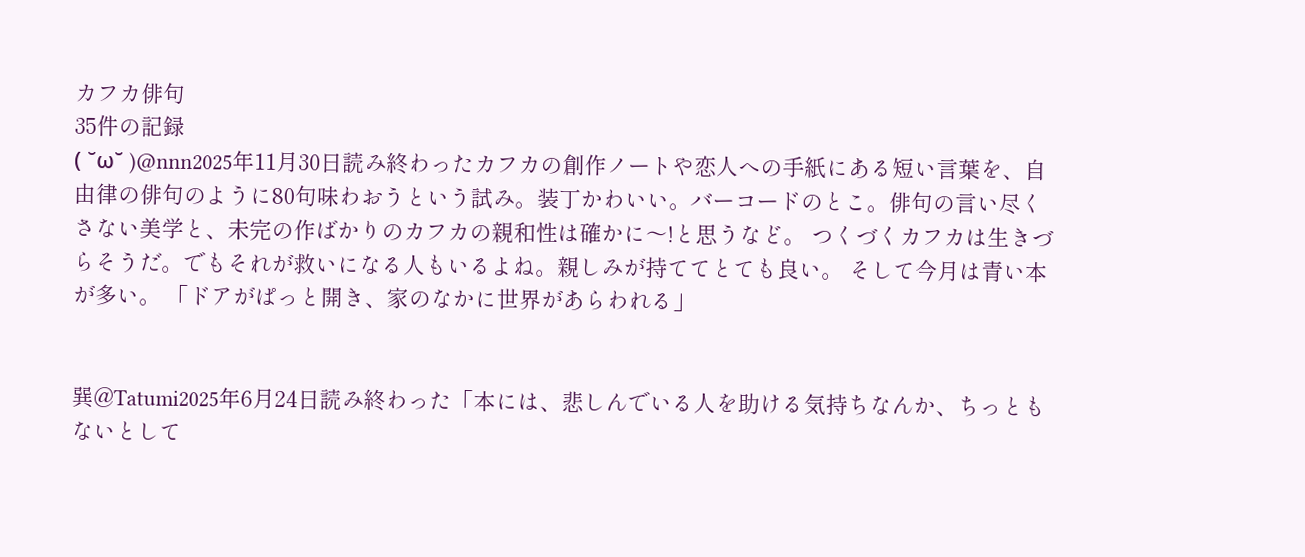カフカ俳句
35件の記録
( ˘ω˘ )@nnn2025年11月30日読み終わったカフカの創作ノートや恋人への手紙にある短い言葉を、自由律の俳句のように80句味わおうという試み。装丁かわいい。バーコードのとこ。俳句の言い尽くさない美学と、未完の作ばかりのカフカの親和性は確かに〜!と思うなど。 つくづくカフカは生きづらそうだ。でもそれが救いになる人もいるよね。親しみが持ててとても良い。 そして今月は青い本が多い。 「ドアがぱっと開き、家のなかに世界があらわれる」


巽@Tatumi2025年6月24日読み終わった「本には、悲しんでいる人を助ける気持ちなんか、ちっともないとして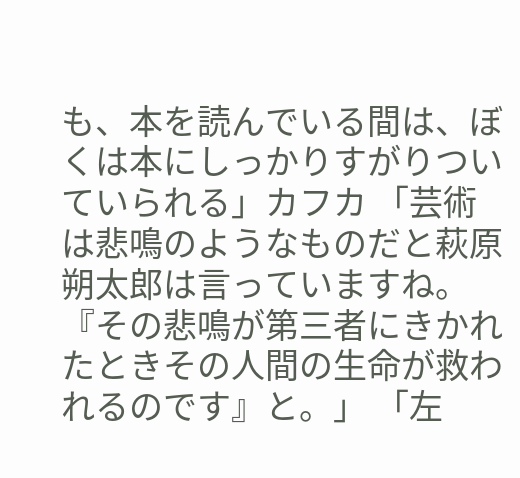も、本を読んでいる間は、ぼくは本にしっかりすがりついていられる」カフカ 「芸術は悲鳴のようなものだと萩原朔太郎は言っていますね。『その悲鳴が第三者にきかれたときその人間の生命が救われるのです』と。」 「左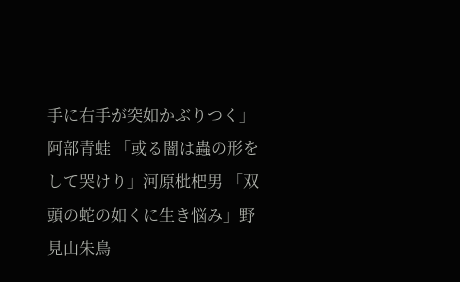手に右手が突如かぶりつく」阿部青蛙 「或る闇は蟲の形をして哭けり」河原枇杷男 「双頭の蛇の如くに生き悩み」野見山朱鳥